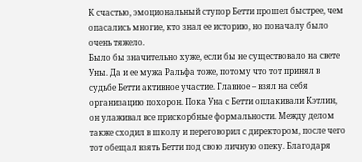К счастью, эмоциональный ступор Бетти прошел быстрее, чем опасались многие, кто знал ее историю, но поначалу было очень тяжело.
Было бы значительно хуже, если бы не существовало на свете Уны. Да и ее мужа Ральфа тоже, потому что тот принял в судьбе Бетти активное участие. Главное – взял на себя организацию похорон. Пока Уна с Бетти оплакивали Кэтлин, он улаживал все прискорбные формальности. Между делом также сходил в школу и переговорил с директором, после чего тот обещал взять Бетти под свою личную опеку. Благодаря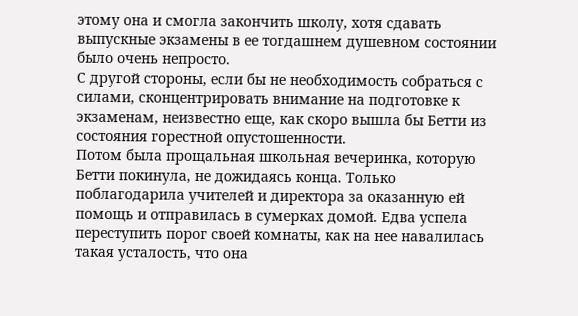этому она и смогла закончить школу, хотя сдавать выпускные экзамены в ее тогдашнем душевном состоянии было очень непросто.
С другой стороны, если бы не необходимость собраться с силами, сконцентрировать внимание на подготовке к экзаменам, неизвестно еще, как скоро вышла бы Бетти из состояния горестной опустошенности.
Потом была прощальная школьная вечеринка, которую Бетти покинула, не дожидаясь конца. Только поблагодарила учителей и директора за оказанную ей помощь и отправилась в сумерках домой. Едва успела переступить порог своей комнаты, как на нее навалилась такая усталость, что она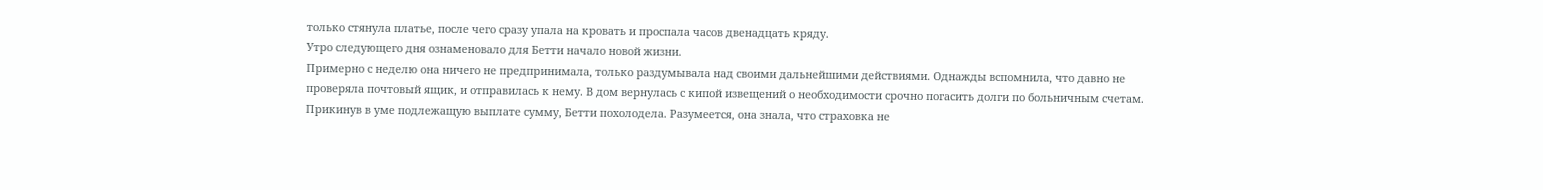только стянула платье, после чего сразу упала на кровать и проспала часов двенадцать кряду.
Утро следующего дня ознаменовало для Бетти начало новой жизни.
Примерно с неделю она ничего не предпринимала, только раздумывала над своими дальнейшими действиями. Однажды вспомнила, что давно не проверяла почтовый ящик, и отправилась к нему. В дом вернулась с кипой извещений о необходимости срочно погасить долги по больничным счетам.
Прикинув в уме подлежащую выплате сумму, Бетти похолодела. Разумеется, она знала, что страховка не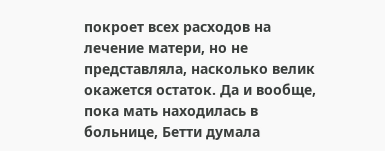покроет всех расходов на лечение матери, но не представляла, насколько велик окажется остаток. Да и вообще, пока мать находилась в больнице, Бетти думала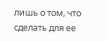лишь о том, что сделать для ее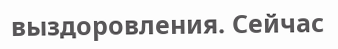выздоровления. Сейчас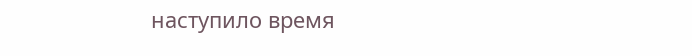наступило время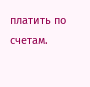платить по счетам.